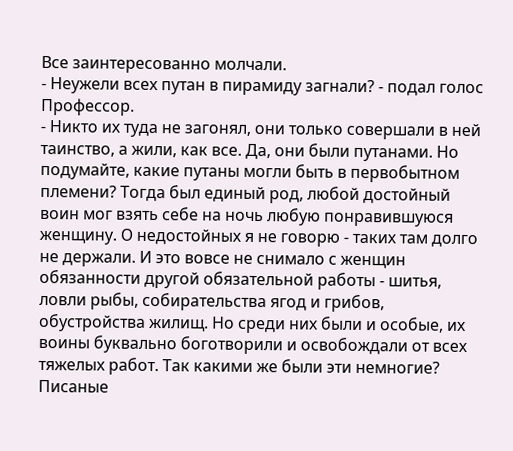Все заинтересованно молчали.
- Неужели всех путан в пирамиду загнали? - подал голос Профессор.
- Никто их туда не загонял, они только совершали в ней таинство, а жили, как все. Да, они были путанами. Но подумайте, какие путаны могли быть в первобытном племени? Тогда был единый род, любой достойный воин мог взять себе на ночь любую понравившуюся женщину. О недостойных я не говорю - таких там долго не держали. И это вовсе не снимало с женщин обязанности другой обязательной работы - шитья, ловли рыбы, собирательства ягод и грибов, обустройства жилищ. Но среди них были и особые, их воины буквально боготворили и освобождали от всех тяжелых работ. Так какими же были эти немногие? Писаные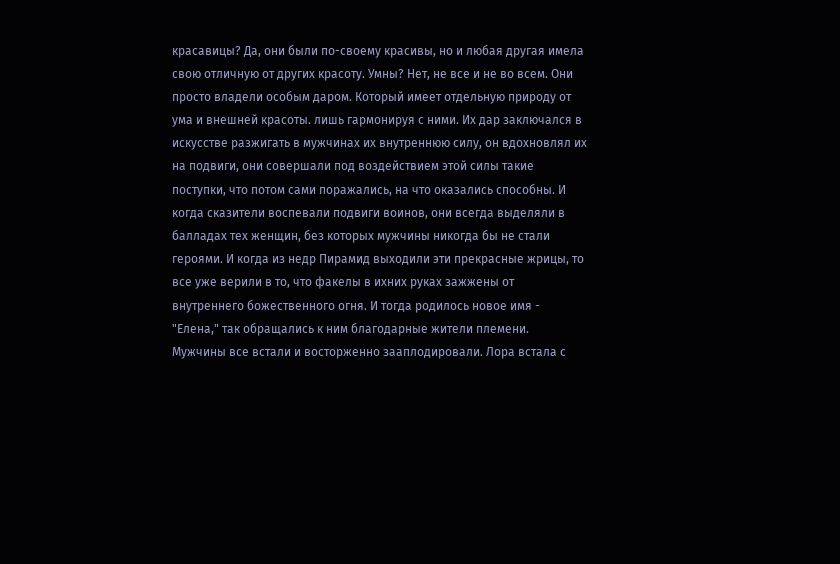красавицы? Да, они были по-своему красивы, но и любая другая имела свою отличную от других красоту. Умны? Нет, не все и не во всем. Они просто владели особым даром. Который имеет отдельную природу от ума и внешней красоты. лишь гармонируя с ними. Их дар заключался в искусстве разжигать в мужчинах их внутреннюю силу, он вдохновлял их на подвиги, они совершали под воздействием этой силы такие поступки, что потом сами поражались, на что оказались способны. И когда сказители воспевали подвиги воинов, они всегда выделяли в балладах тех женщин, без которых мужчины никогда бы не стали героями. И когда из недр Пирамид выходили эти прекрасные жрицы, то все уже верили в то, что факелы в ихних руках зажжены от внутреннего божественного огня. И тогда родилось новое имя - "Елена," так обращались к ним благодарные жители племени.
Мужчины все встали и восторженно зааплодировали. Лора встала с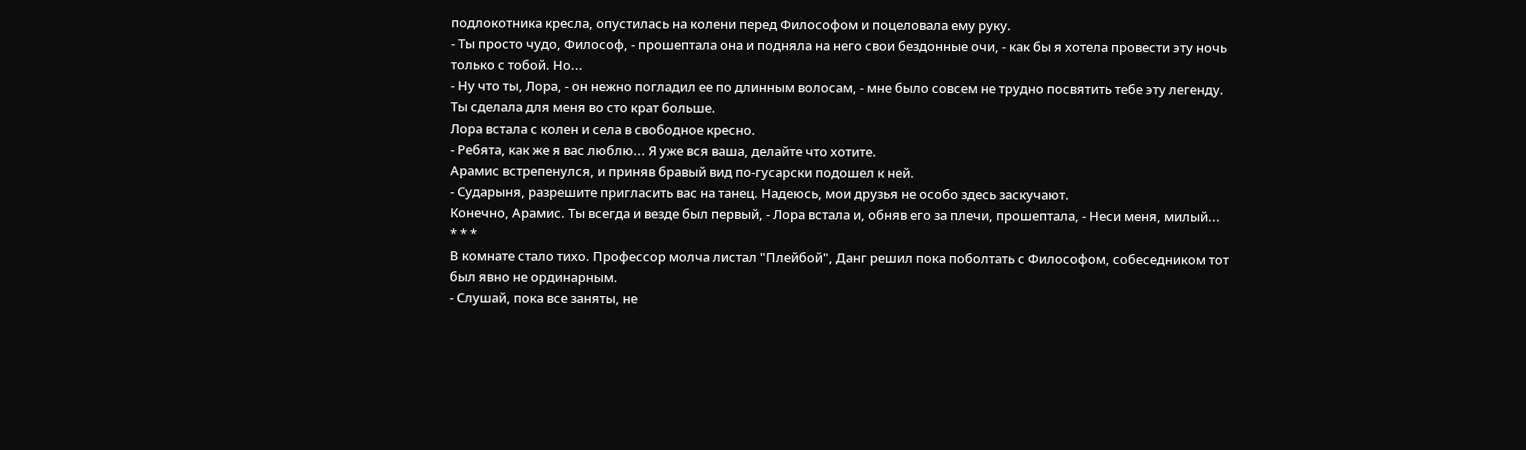подлокотника кресла, опустилась на колени перед Философом и поцеловала ему руку.
- Ты просто чудо, Философ, - прошептала она и подняла на него свои бездонные очи, - как бы я хотела провести эту ночь только с тобой. Но...
- Ну что ты, Лора, - он нежно погладил ее по длинным волосам, - мне было совсем не трудно посвятить тебе эту легенду. Ты сделала для меня во сто крат больше.
Лора встала с колен и села в свободное кресно.
- Ребята, как же я вас люблю... Я уже вся ваша, делайте что хотите.
Арамис встрепенулся, и приняв бравый вид по-гусарски подошел к ней.
- Сударыня, разрешите пригласить вас на танец. Надеюсь, мои друзья не особо здесь заскучают.
Конечно, Арамис. Ты всегда и везде был первый, - Лора встала и, обняв его за плечи, прошептала, - Неси меня, милый...
* * *
В комнате стало тихо. Профессор молча листал "Плейбой", Данг решил пока поболтать с Философом, собеседником тот был явно не ординарным.
- Слушай, пока все заняты, не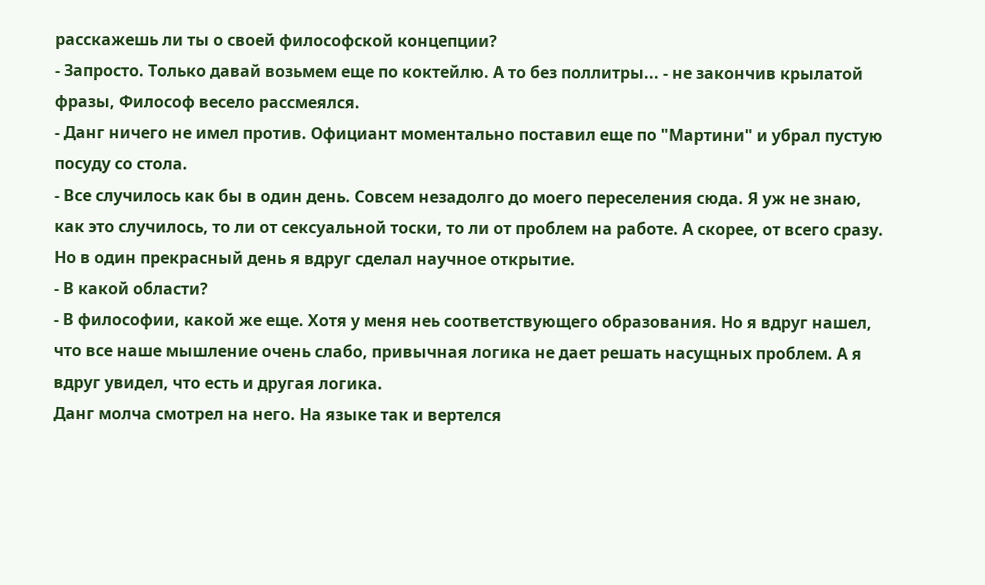расскажешь ли ты о своей философской концепции?
- Запросто. Только давай возьмем еще по коктейлю. А то без поллитры... - не закончив крылатой фразы, Философ весело рассмеялся.
- Данг ничего не имел против. Официант моментально поставил еще по "Мартини" и убрал пустую посуду со стола.
- Все случилось как бы в один день. Совсем незадолго до моего переселения сюда. Я уж не знаю, как это случилось, то ли от сексуальной тоски, то ли от проблем на работе. А скорее, от всего сразу. Но в один прекрасный день я вдруг сделал научное открытие.
- В какой области?
- В философии, какой же еще. Хотя у меня неь соответствующего образования. Но я вдруг нашел, что все наше мышление очень слабо, привычная логика не дает решать насущных проблем. А я вдруг увидел, что есть и другая логика.
Данг молча смотрел на него. На языке так и вертелся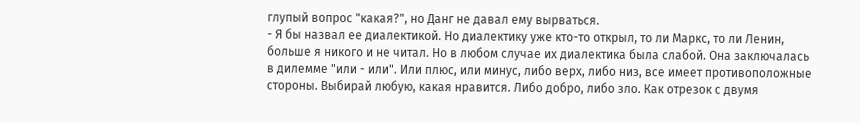глупый вопрос "какая?", но Данг не давал ему вырваться.
- Я бы назвал ее диалектикой. Но диалектику уже кто-то открыл, то ли Маркс, то ли Ленин, больше я никого и не читал. Но в любом случае их диалектика была слабой. Она заключалась в дилемме "или - или". Или плюс, или минус, либо верх, либо низ, все имеет противоположные стороны. Выбирай любую, какая нравится. Либо добро, либо зло. Как отрезок с двумя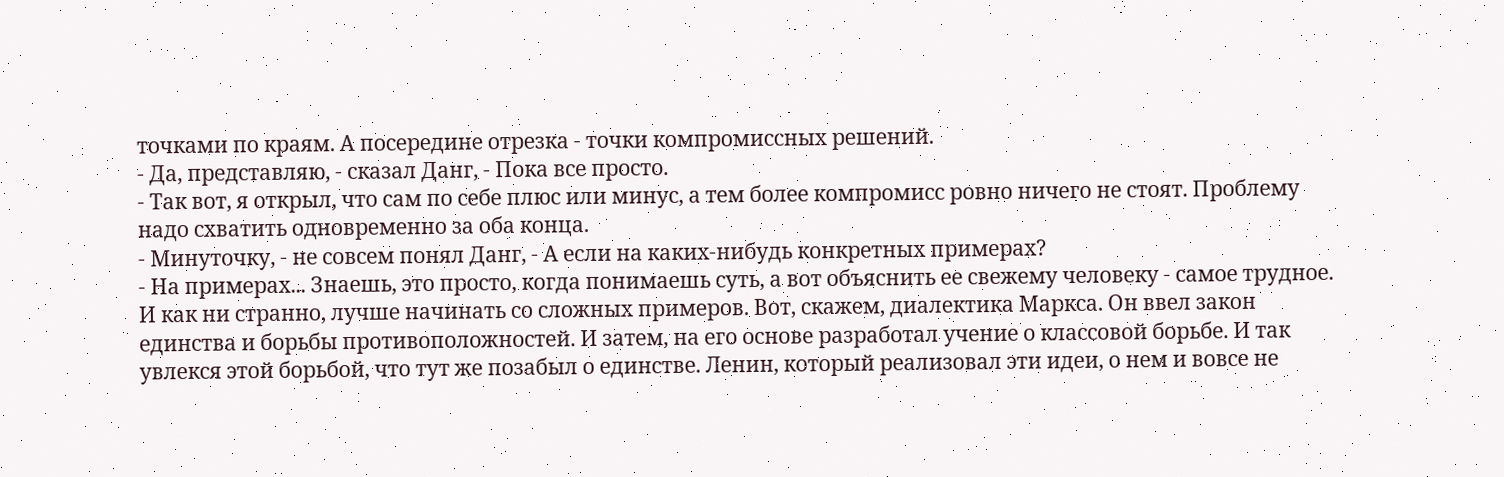точками по краям. А посередине отрезка - точки компромиссных решений.
- Да, представляю, - сказал Данг, - Пока все просто.
- Так вот, я открыл, что сам по себе плюс или минус, а тем более компромисс ровно ничего не стоят. Проблему надо схватить одновременно за оба конца.
- Минуточку, - не совсем понял Данг, - А если на каких-нибудь конкретных примерах?
- На примерах... Знаешь, это просто, когда понимаешь суть, а вот объяснить ее свежему человеку - самое трудное. И как ни странно, лучше начинать со сложных примеров. Вот, скажем, диалектика Маркса. Он ввел закон единства и борьбы противоположностей. И затем, на его основе разработал учение о классовой борьбе. И так увлекся этой борьбой, что тут же позабыл о единстве. Ленин, который реализовал эти идеи, о нем и вовсе не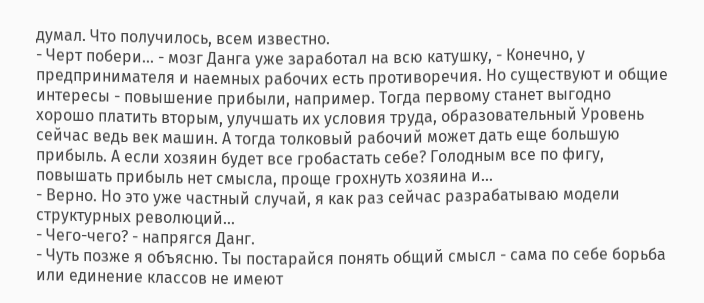думал. Что получилось, всем известно.
- Черт побери... - мозг Данга уже заработал на всю катушку, - Конечно, у предпринимателя и наемных рабочих есть противоречия. Но существуют и общие интересы - повышение прибыли, например. Тогда первому станет выгодно хорошо платить вторым, улучшать их условия труда, образовательный Уровень сейчас ведь век машин. А тогда толковый рабочий может дать еще большую прибыль. А если хозяин будет все гробастать себе? Голодным все по фигу, повышать прибыль нет смысла, проще грохнуть хозяина и...
- Верно. Но это уже частный случай, я как раз сейчас разрабатываю модели структурных революций...
- Чего-чего? - напрягся Данг.
- Чуть позже я объясню. Ты постарайся понять общий смысл - сама по себе борьба или единение классов не имеют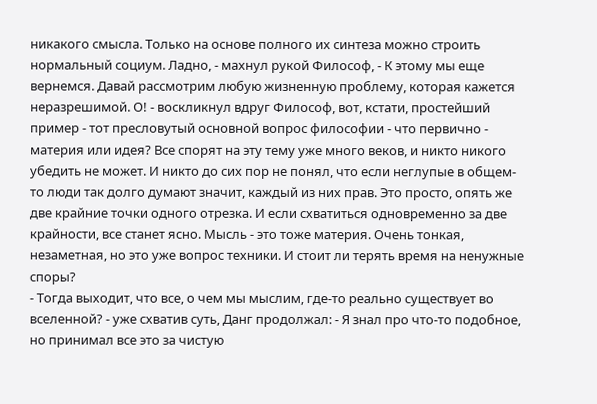никакого смысла. Только на основе полного их синтеза можно строить нормальный социум. Ладно, - махнул рукой Философ, - К этому мы еще вернемся. Давай рассмотрим любую жизненную проблему, которая кажется неразрешимой. О! - воскликнул вдруг Философ, вот, кстати, простейший пример - тот пресловутый основной вопрос философии - что первично - материя или идея? Все спорят на эту тему уже много веков, и никто никого убедить не может. И никто до сих пор не понял, что если неглупые в общем-то люди так долго думают значит, каждый из них прав. Это просто, опять же две крайние точки одного отрезка. И если схватиться одновременно за две крайности, все станет ясно. Мысль - это тоже материя. Очень тонкая, незаметная, но это уже вопрос техники. И стоит ли терять время на ненужные споры?
- Тогда выходит, что все, о чем мы мыслим, где-то реально существует во вселенной? - уже схватив суть, Данг продолжал: - Я знал про что-то подобное, но принимал все это за чистую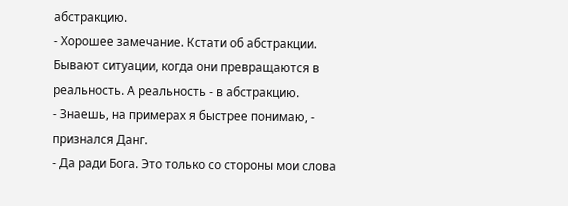абстракцию.
- Хорошее замечание. Кстати об абстракции. Бывают ситуации, когда они превращаются в реальность. А реальность - в абстракцию.
- Знаешь, на примерах я быстрее понимаю, - признался Данг.
- Да ради Бога. Это только со стороны мои слова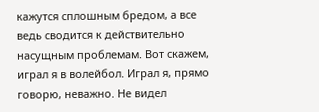кажутся сплошным бредом, а все ведь сводится к действительно насущным проблемам. Вот скажем, играл я в волейбол. Играл я, прямо говорю, неважно. Не видел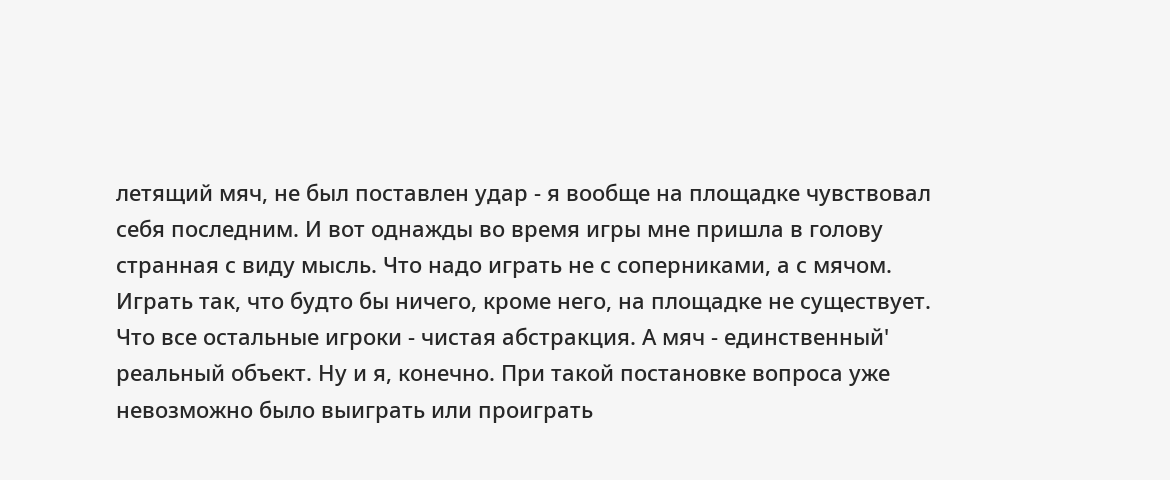летящий мяч, не был поставлен удар - я вообще на площадке чувствовал себя последним. И вот однажды во время игры мне пришла в голову странная с виду мысль. Что надо играть не с соперниками, а с мячом. Играть так, что будто бы ничего, кроме него, на площадке не существует. Что все остальные игроки - чистая абстракция. А мяч - единственный' реальный объект. Ну и я, конечно. При такой постановке вопроса уже невозможно было выиграть или проиграть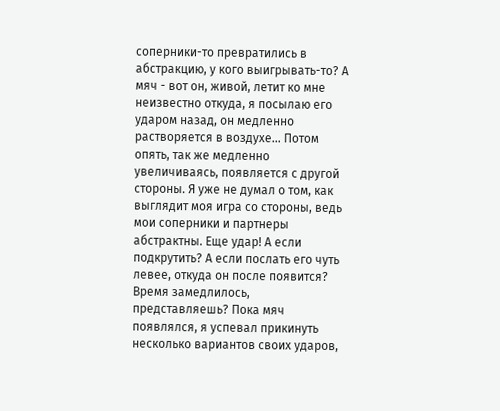соперники-то превратились в абстракцию, у кого выигрывать-то? А мяч - вот он, живой, летит ко мне неизвестно откуда, я посылаю его ударом назад, он медленно растворяется в воздухе... Потом опять, так же медленно увеличиваясь, появляется с другой стороны. Я уже не думал о том, как выглядит моя игра со стороны, ведь мои соперники и партнеры абстрактны. Еще удар! А если подкрутить? А если послать его чуть левее, откуда он после появится? Время замедлилось, представляешь? Пока мяч появлялся, я успевал прикинуть несколько вариантов своих ударов,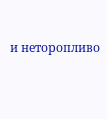и неторопливо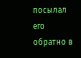посылал его обратно в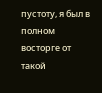пустоту, я был в полном восторге от такой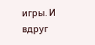игры. И вдруг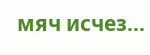мяч исчез...